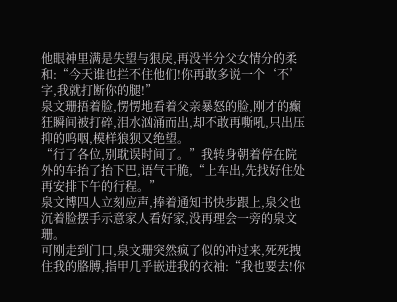他眼神里满是失望与狠戾,再没半分父女情分的柔和:“今天谁也拦不住他们!你再敢多说一个‘不’字,我就打断你的腿!”
泉文珊捂着脸,愣愣地看着父亲暴怒的脸,刚才的癫狂瞬间被打碎,泪水汹涌而出,却不敢再嘶吼,只出压抑的呜咽,模样狼狈又绝望。
“行了各位,别耽误时间了。”我转身朝着停在院外的车抬了抬下巴,语气干脆,“上车出,先找好住处再安排下午的行程。”
泉文博四人立刻应声,捧着通知书快步跟上,泉父也沉着脸摆手示意家人看好家,没再理会一旁的泉文珊。
可刚走到门口,泉文珊突然疯了似的冲过来,死死拽住我的胳膊,指甲几乎嵌进我的衣袖:“我也要去!你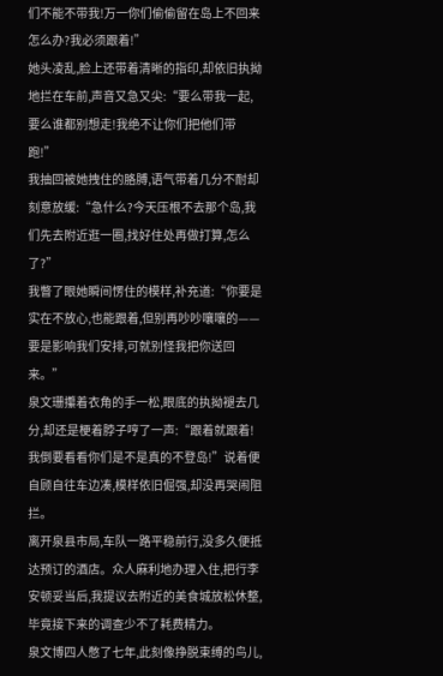们不能不带我!万一你们偷偷留在岛上不回来怎么办?我必须跟着!”
她头凌乱,脸上还带着清晰的指印,却依旧执拗地拦在车前,声音又急又尖:“要么带我一起,要么谁都别想走!我绝不让你们把他们带跑!”
我抽回被她拽住的胳膊,语气带着几分不耐却刻意放缓:“急什么?今天压根不去那个岛,我们先去附近逛一圈,找好住处再做打算,怎么了?”
我瞥了眼她瞬间愣住的模样,补充道:“你要是实在不放心,也能跟着,但别再吵吵嚷嚷的——要是影响我们安排,可就别怪我把你送回来。”
泉文珊攥着衣角的手一松,眼底的执拗褪去几分,却还是梗着脖子哼了一声:“跟着就跟着!我倒要看看你们是不是真的不登岛!”说着便自顾自往车边凑,模样依旧倔强,却没再哭闹阻拦。
离开泉县市局,车队一路平稳前行,没多久便抵达预订的酒店。众人麻利地办理入住,把行李安顿妥当后,我提议去附近的美食城放松休整,毕竟接下来的调查少不了耗费精力。
泉文博四人憋了七年,此刻像挣脱束缚的鸟儿,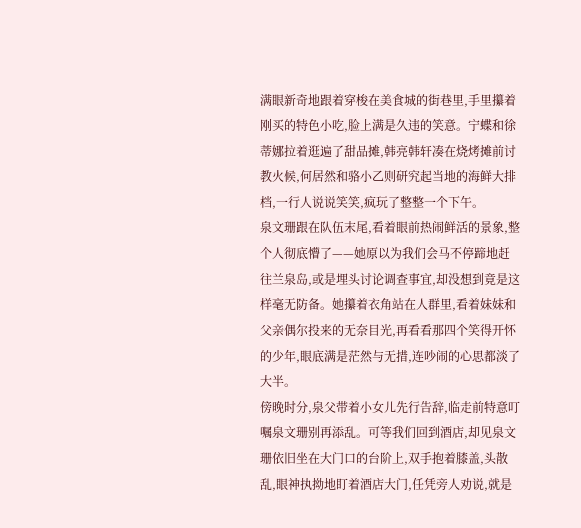满眼新奇地跟着穿梭在美食城的街巷里,手里攥着刚买的特色小吃,脸上满是久违的笑意。宁蝶和徐蒂娜拉着逛遍了甜品摊,韩亮韩轩凑在烧烤摊前讨教火候,何居然和骆小乙则研究起当地的海鲜大排档,一行人说说笑笑,疯玩了整整一个下午。
泉文珊跟在队伍末尾,看着眼前热闹鲜活的景象,整个人彻底懵了——她原以为我们会马不停蹄地赶往兰泉岛,或是埋头讨论调查事宜,却没想到竟是这样毫无防备。她攥着衣角站在人群里,看着妹妹和父亲偶尔投来的无奈目光,再看看那四个笑得开怀的少年,眼底满是茫然与无措,连吵闹的心思都淡了大半。
傍晚时分,泉父带着小女儿先行告辞,临走前特意叮嘱泉文珊别再添乱。可等我们回到酒店,却见泉文珊依旧坐在大门口的台阶上,双手抱着膝盖,头散乱,眼神执拗地盯着酒店大门,任凭旁人劝说,就是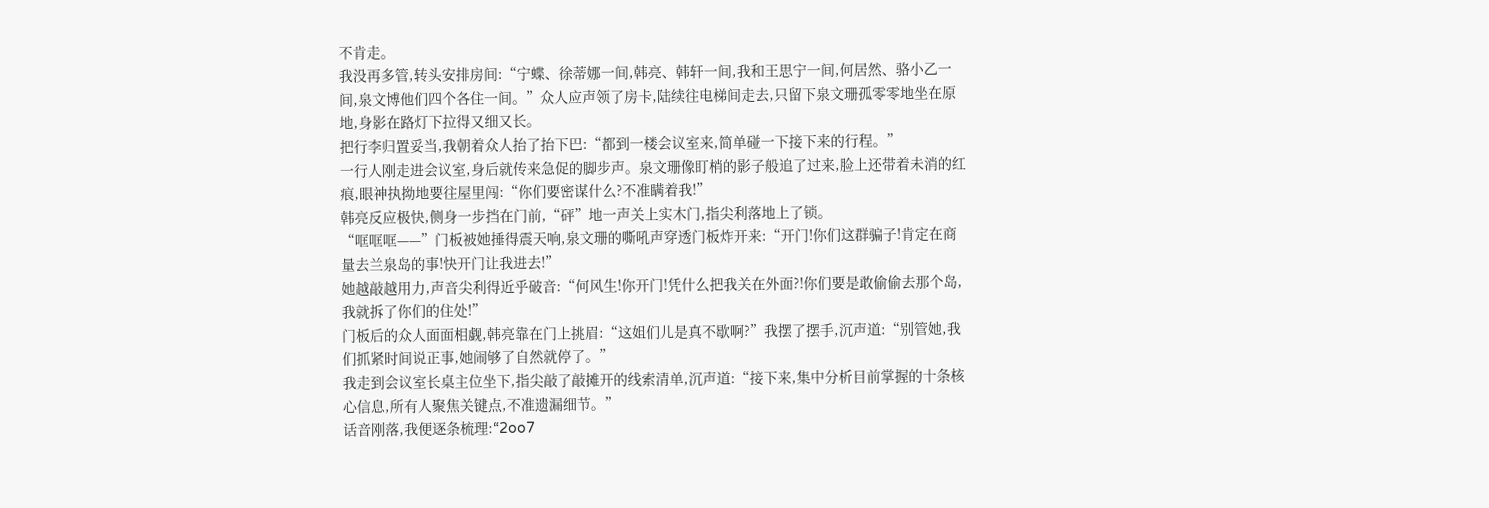不肯走。
我没再多管,转头安排房间:“宁蝶、徐蒂娜一间,韩亮、韩轩一间,我和王思宁一间,何居然、骆小乙一间,泉文博他们四个各住一间。”众人应声领了房卡,陆续往电梯间走去,只留下泉文珊孤零零地坐在原地,身影在路灯下拉得又细又长。
把行李归置妥当,我朝着众人抬了抬下巴:“都到一楼会议室来,简单碰一下接下来的行程。”
一行人刚走进会议室,身后就传来急促的脚步声。泉文珊像盯梢的影子般追了过来,脸上还带着未消的红痕,眼神执拗地要往屋里闯:“你们要密谋什么?不准瞒着我!”
韩亮反应极快,侧身一步挡在门前,“砰”地一声关上实木门,指尖利落地上了锁。
“哐哐哐——”门板被她捶得震天响,泉文珊的嘶吼声穿透门板炸开来:“开门!你们这群骗子!肯定在商量去兰泉岛的事!快开门让我进去!”
她越敲越用力,声音尖利得近乎破音:“何风生!你开门!凭什么把我关在外面?!你们要是敢偷偷去那个岛,我就拆了你们的住处!”
门板后的众人面面相觑,韩亮靠在门上挑眉:“这姐们儿是真不歇啊?”我摆了摆手,沉声道:“别管她,我们抓紧时间说正事,她闹够了自然就停了。”
我走到会议室长桌主位坐下,指尖敲了敲摊开的线索清单,沉声道:“接下来,集中分析目前掌握的十条核心信息,所有人聚焦关键点,不准遗漏细节。”
话音刚落,我便逐条梳理:“2oo7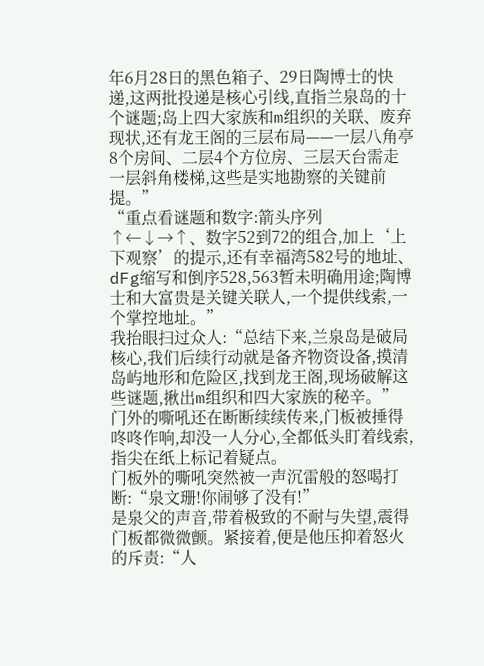年6月28日的黑色箱子、29日陶博士的快递,这两批投递是核心引线,直指兰泉岛的十个谜题;岛上四大家族和m组织的关联、废弃现状,还有龙王阁的三层布局——一层八角亭8个房间、二层4个方位房、三层天台需走一层斜角楼梯,这些是实地勘察的关键前提。”
“重点看谜题和数字:箭头序列↑←↓→↑、数字52到72的组合,加上‘上下观察’的提示,还有幸福湾582号的地址、dFg缩写和倒序528,563暂未明确用途;陶博士和大富贵是关键关联人,一个提供线索,一个掌控地址。”
我抬眼扫过众人:“总结下来,兰泉岛是破局核心,我们后续行动就是备齐物资设备,摸清岛屿地形和危险区,找到龙王阁,现场破解这些谜题,揪出m组织和四大家族的秘辛。”
门外的嘶吼还在断断续续传来,门板被捶得咚咚作响,却没一人分心,全都低头盯着线索,指尖在纸上标记着疑点。
门板外的嘶吼突然被一声沉雷般的怒喝打断:“泉文珊!你闹够了没有!”
是泉父的声音,带着极致的不耐与失望,震得门板都微微颤。紧接着,便是他压抑着怒火的斥责:“人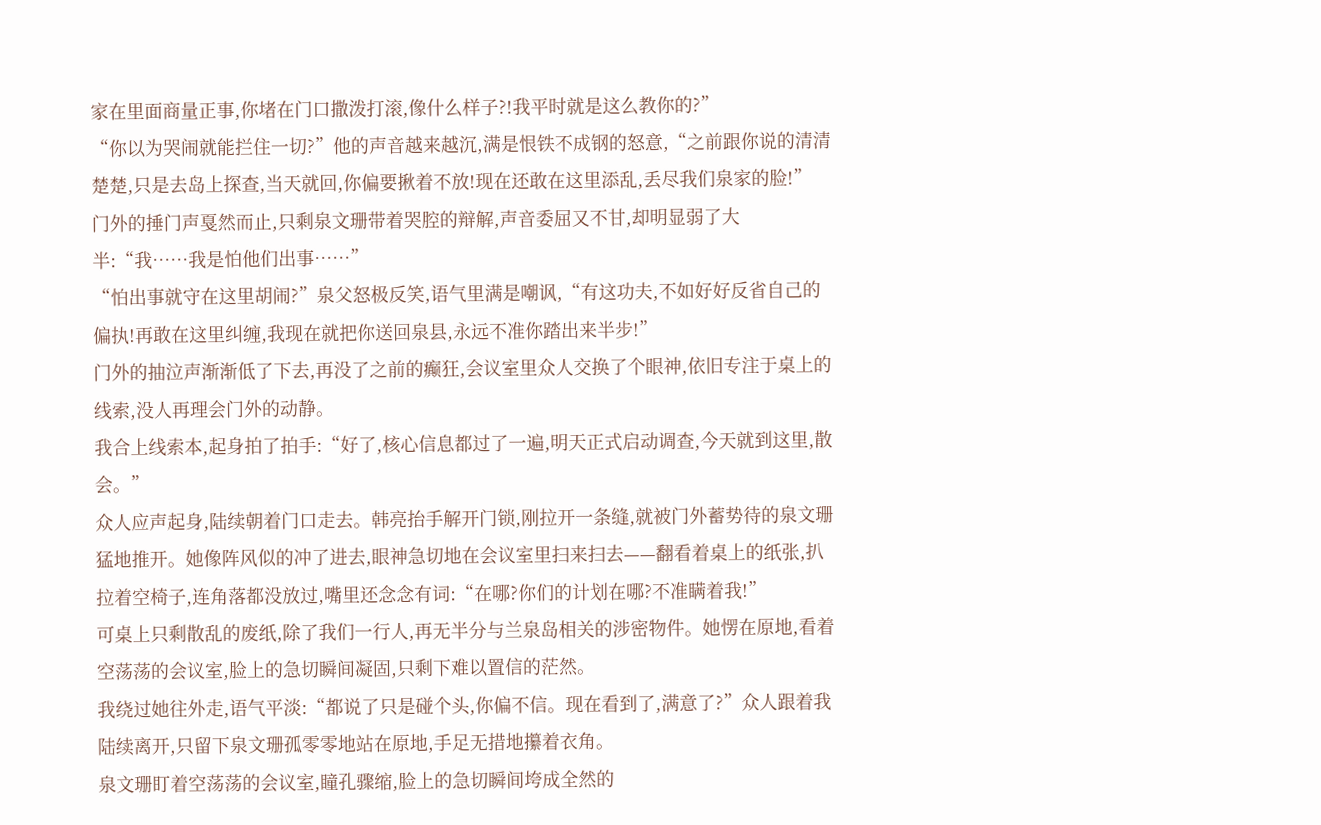家在里面商量正事,你堵在门口撒泼打滚,像什么样子?!我平时就是这么教你的?”
“你以为哭闹就能拦住一切?”他的声音越来越沉,满是恨铁不成钢的怒意,“之前跟你说的清清楚楚,只是去岛上探查,当天就回,你偏要揪着不放!现在还敢在这里添乱,丢尽我们泉家的脸!”
门外的捶门声戛然而止,只剩泉文珊带着哭腔的辩解,声音委屈又不甘,却明显弱了大半:“我……我是怕他们出事……”
“怕出事就守在这里胡闹?”泉父怒极反笑,语气里满是嘲讽,“有这功夫,不如好好反省自己的偏执!再敢在这里纠缠,我现在就把你送回泉县,永远不准你踏出来半步!”
门外的抽泣声渐渐低了下去,再没了之前的癫狂,会议室里众人交换了个眼神,依旧专注于桌上的线索,没人再理会门外的动静。
我合上线索本,起身拍了拍手:“好了,核心信息都过了一遍,明天正式启动调查,今天就到这里,散会。”
众人应声起身,陆续朝着门口走去。韩亮抬手解开门锁,刚拉开一条缝,就被门外蓄势待的泉文珊猛地推开。她像阵风似的冲了进去,眼神急切地在会议室里扫来扫去——翻看着桌上的纸张,扒拉着空椅子,连角落都没放过,嘴里还念念有词:“在哪?你们的计划在哪?不准瞒着我!”
可桌上只剩散乱的废纸,除了我们一行人,再无半分与兰泉岛相关的涉密物件。她愣在原地,看着空荡荡的会议室,脸上的急切瞬间凝固,只剩下难以置信的茫然。
我绕过她往外走,语气平淡:“都说了只是碰个头,你偏不信。现在看到了,满意了?”众人跟着我陆续离开,只留下泉文珊孤零零地站在原地,手足无措地攥着衣角。
泉文珊盯着空荡荡的会议室,瞳孔骤缩,脸上的急切瞬间垮成全然的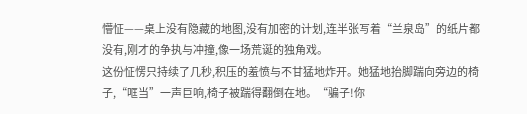懵怔——桌上没有隐藏的地图,没有加密的计划,连半张写着“兰泉岛”的纸片都没有,刚才的争执与冲撞,像一场荒诞的独角戏。
这份怔愣只持续了几秒,积压的羞愤与不甘猛地炸开。她猛地抬脚踹向旁边的椅子,“哐当”一声巨响,椅子被踹得翻倒在地。“骗子!你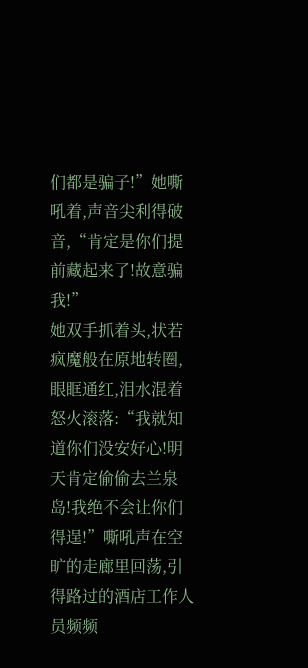们都是骗子!”她嘶吼着,声音尖利得破音,“肯定是你们提前藏起来了!故意骗我!”
她双手抓着头,状若疯魔般在原地转圈,眼眶通红,泪水混着怒火滚落:“我就知道你们没安好心!明天肯定偷偷去兰泉岛!我绝不会让你们得逞!”嘶吼声在空旷的走廊里回荡,引得路过的酒店工作人员频频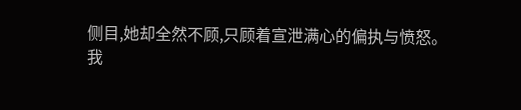侧目,她却全然不顾,只顾着宣泄满心的偏执与愤怒。
我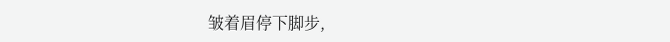皱着眉停下脚步,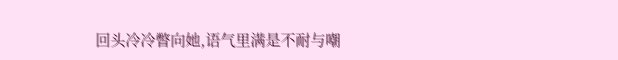回头冷冷瞥向她,语气里满是不耐与嘲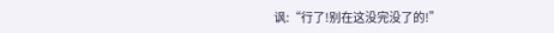讽:“行了!别在这没完没了的!”